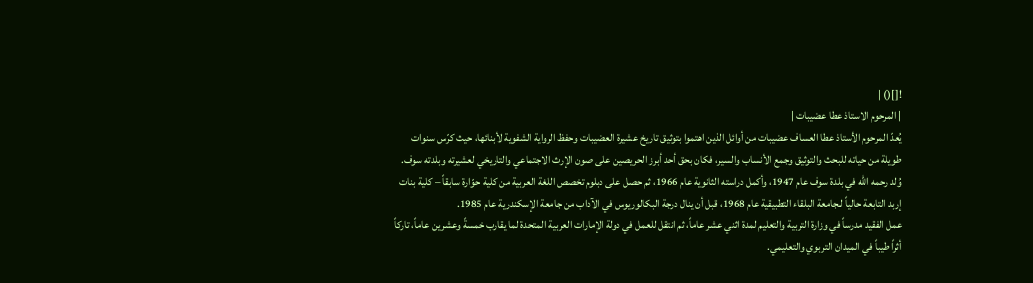![]() |
| المرحوم الاستاذ عطا عضيبات |
يُعدّ المرحوم الأستاذ عطا العساف عضيبات من أوائل الذين اهتموا بتوثيق تاريخ عشيرة العضيبات وحفظ الرواية الشفوية لأبنائها، حيث كرّس سنوات طويلة من حياته للبحث والتوثيق وجمع الأنساب والسير، فكان بحق أحد أبرز الحريصين على صون الإرث الاجتماعي والتاريخي لعشيرته وبلدته سوف.
وُلد رحمه الله في بلدة سوف عام 1947، وأكمل دراسته الثانوية عام 1966، ثم حصل على دبلوم تخصص اللغة العربية من كلية حوّارة سابقاً – كلية بنات إربد التابعة حالياً لـجامعة البلقاء التطبيقية عام 1968، قبل أن ينال درجة البكالوريوس في الآداب من جامعة الإسكندرية عام 1985.
عمل الفقيد مدرساً في وزارة التربية والتعليم لمدة اثني عشر عاماً، ثم انتقل للعمل في دولة الإمارات العربية المتحدة لما يقارب خمسةً وعشرين عاماً، تاركاً أثراً طيباً في الميدان التربوي والتعليمي.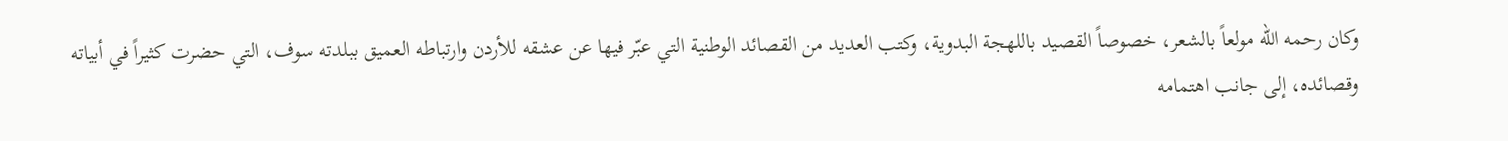وكان رحمه الله مولعاً بالشعر، خصوصاً القصيد باللهجة البدوية، وكتب العديد من القصائد الوطنية التي عبّر فيها عن عشقه للأردن وارتباطه العميق ببلدته سوف، التي حضرت كثيراً في أبياته وقصائده، إلى جانب اهتمامه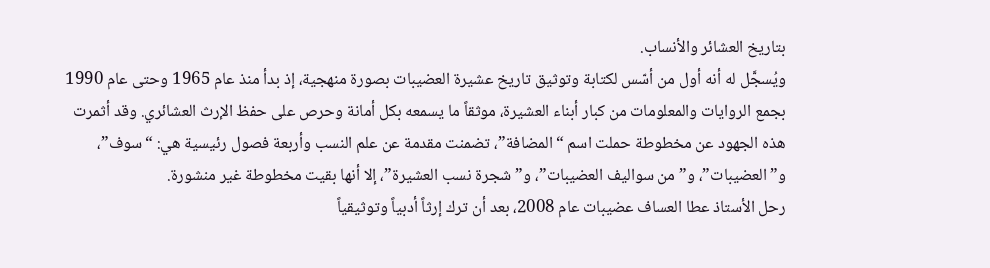بتاريخ العشائر والأنساب.
ويُسجَّل له أنه أول من أسّس لكتابة وتوثيق تاريخ عشيرة العضيبات بصورة منهجية، إذ بدأ منذ عام 1965 وحتى عام 1990 بجمع الروايات والمعلومات من كبار أبناء العشيرة، موثقاً ما يسمعه بكل أمانة وحرص على حفظ الإرث العشائري. وقد أثمرت هذه الجهود عن مخطوطة حملت اسم “المضافة”، تضمنت مقدمة عن علم النسب وأربعة فصول رئيسية هي: “سوف”، و”العضيبات”، و”من سواليف العضيبات”، و”شجرة نسب العشيرة”، إلا أنها بقيت مخطوطة غير منشورة.
رحل الأستاذ عطا العساف عضيبات عام 2008، بعد أن ترك إرثاً أدبياً وتوثيقياً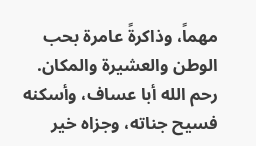مهماً، وذاكرةً عامرة بحب الوطن والعشيرة والمكان.
رحم الله أبا عساف، وأسكنه فسيح جناته، وجزاه خير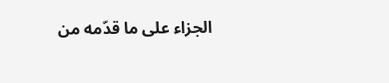الجزاء على ما قدّمه من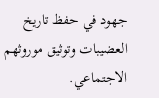جهود في حفظ تاريخ العضيبات وتوثيق موروثهم الاجتماعي.